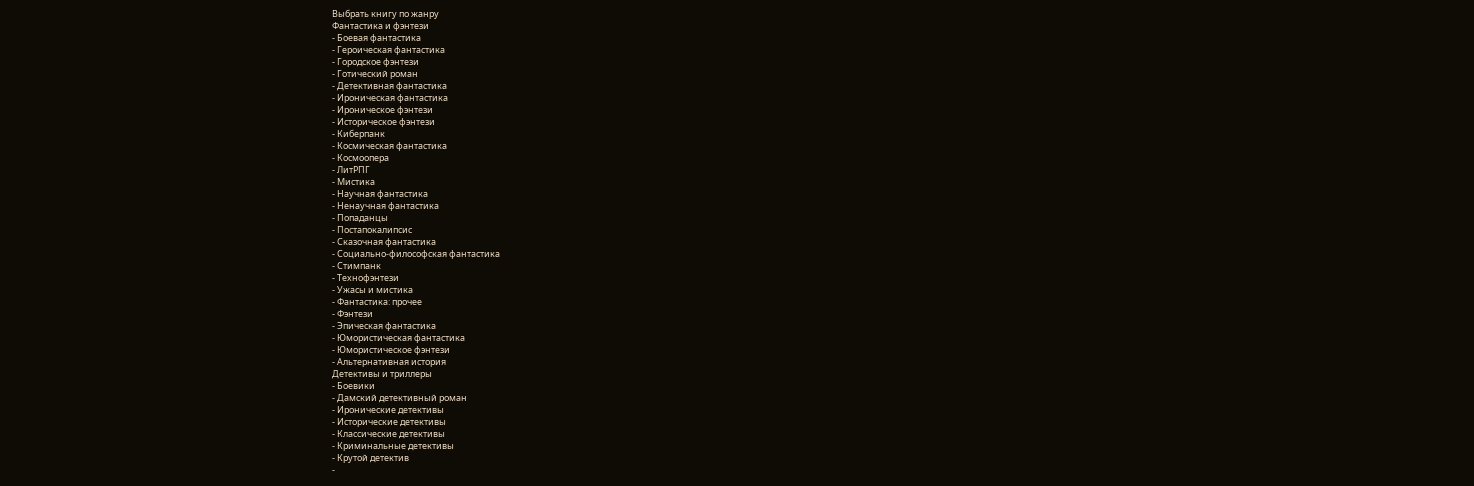Выбрать книгу по жанру
Фантастика и фэнтези
- Боевая фантастика
- Героическая фантастика
- Городское фэнтези
- Готический роман
- Детективная фантастика
- Ироническая фантастика
- Ироническое фэнтези
- Историческое фэнтези
- Киберпанк
- Космическая фантастика
- Космоопера
- ЛитРПГ
- Мистика
- Научная фантастика
- Ненаучная фантастика
- Попаданцы
- Постапокалипсис
- Сказочная фантастика
- Социально-философская фантастика
- Стимпанк
- Технофэнтези
- Ужасы и мистика
- Фантастика: прочее
- Фэнтези
- Эпическая фантастика
- Юмористическая фантастика
- Юмористическое фэнтези
- Альтернативная история
Детективы и триллеры
- Боевики
- Дамский детективный роман
- Иронические детективы
- Исторические детективы
- Классические детективы
- Криминальные детективы
- Крутой детектив
-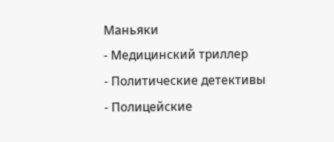Маньяки
- Медицинский триллер
- Политические детективы
- Полицейские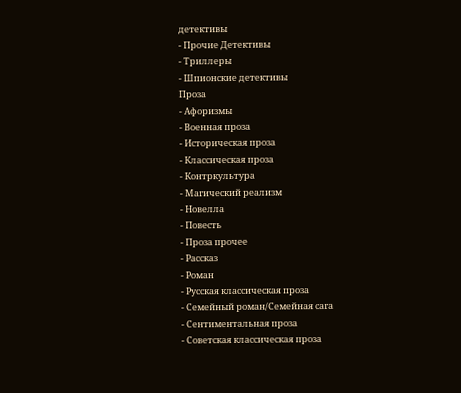детективы
- Прочие Детективы
- Триллеры
- Шпионские детективы
Проза
- Афоризмы
- Военная проза
- Историческая проза
- Классическая проза
- Контркультура
- Магический реализм
- Новелла
- Повесть
- Проза прочее
- Рассказ
- Роман
- Русская классическая проза
- Семейный роман/Семейная сага
- Сентиментальная проза
- Советская классическая проза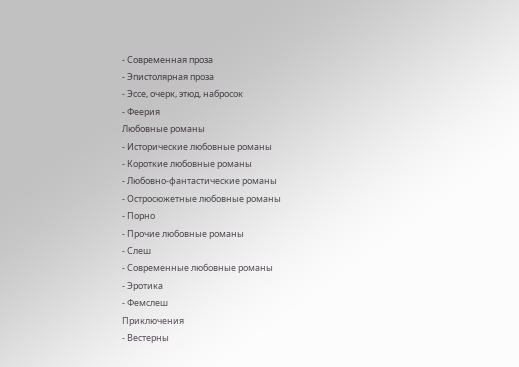- Современная проза
- Эпистолярная проза
- Эссе, очерк, этюд, набросок
- Феерия
Любовные романы
- Исторические любовные романы
- Короткие любовные романы
- Любовно-фантастические романы
- Остросюжетные любовные романы
- Порно
- Прочие любовные романы
- Слеш
- Современные любовные романы
- Эротика
- Фемслеш
Приключения
- Вестерны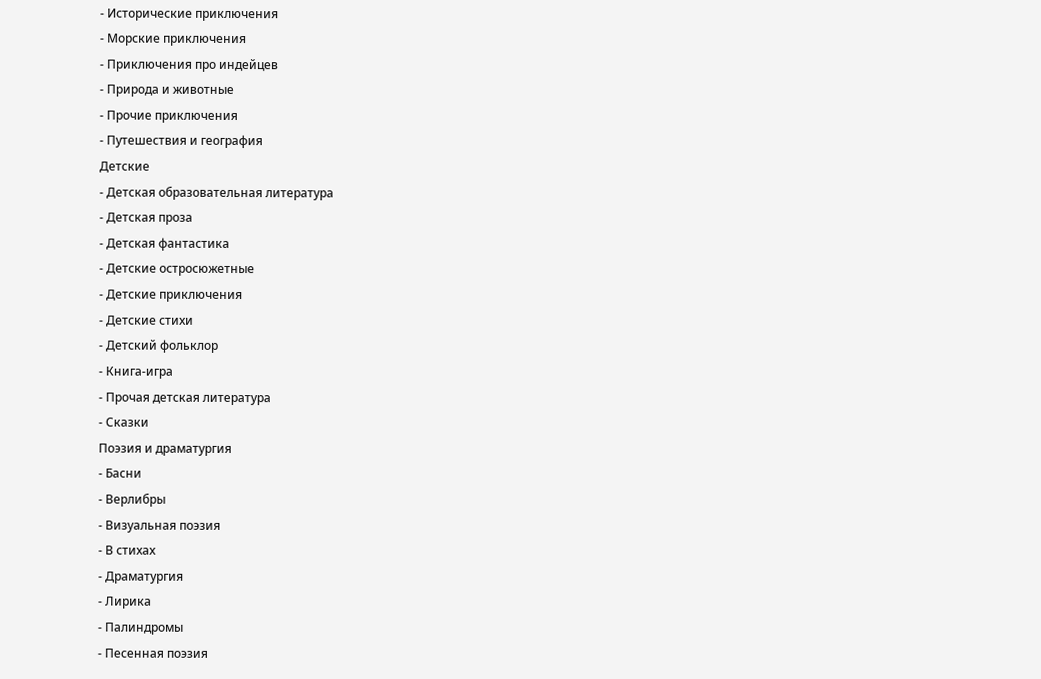- Исторические приключения
- Морские приключения
- Приключения про индейцев
- Природа и животные
- Прочие приключения
- Путешествия и география
Детские
- Детская образовательная литература
- Детская проза
- Детская фантастика
- Детские остросюжетные
- Детские приключения
- Детские стихи
- Детский фольклор
- Книга-игра
- Прочая детская литература
- Сказки
Поэзия и драматургия
- Басни
- Верлибры
- Визуальная поэзия
- В стихах
- Драматургия
- Лирика
- Палиндромы
- Песенная поэзия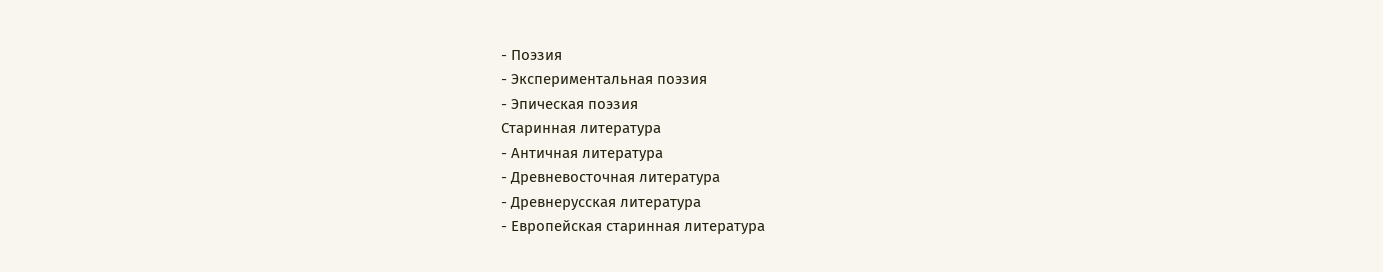- Поэзия
- Экспериментальная поэзия
- Эпическая поэзия
Старинная литература
- Античная литература
- Древневосточная литература
- Древнерусская литература
- Европейская старинная литература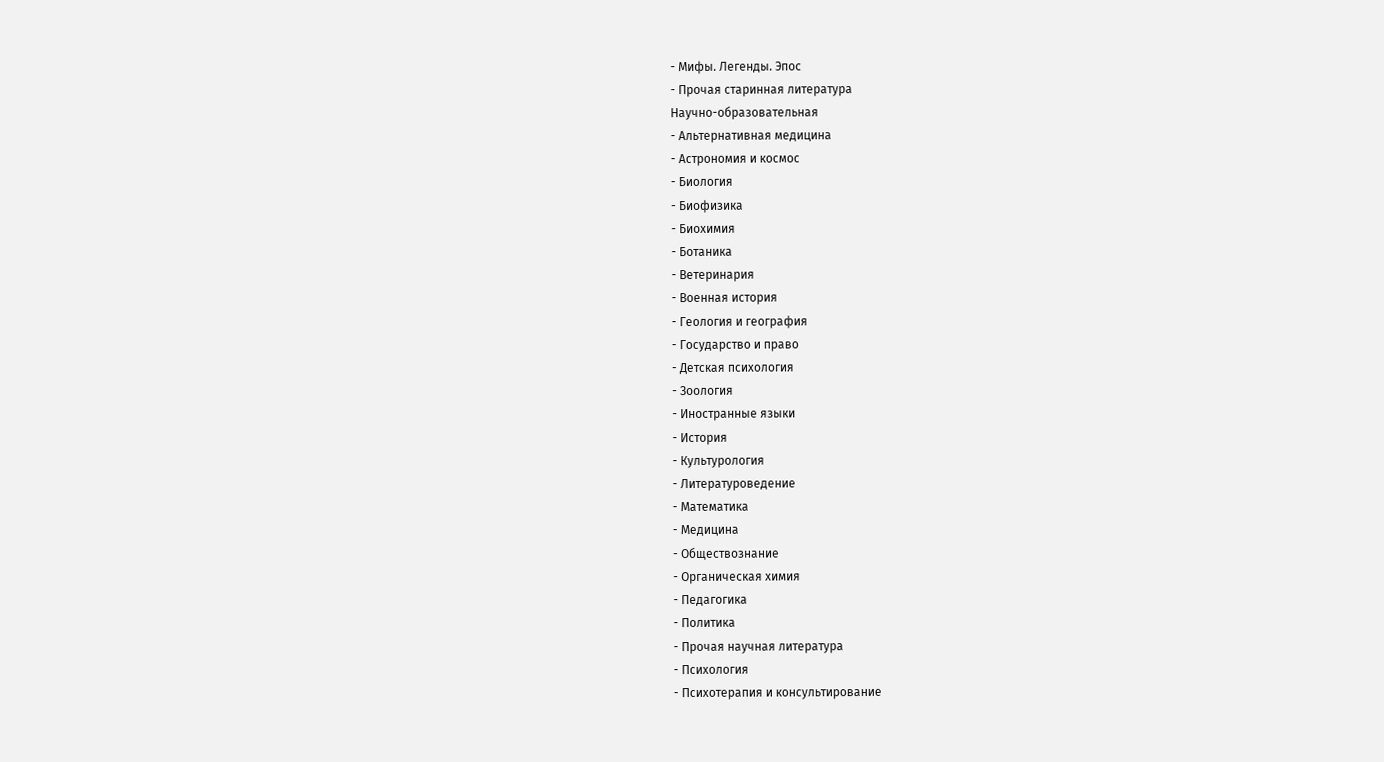- Мифы. Легенды. Эпос
- Прочая старинная литература
Научно-образовательная
- Альтернативная медицина
- Астрономия и космос
- Биология
- Биофизика
- Биохимия
- Ботаника
- Ветеринария
- Военная история
- Геология и география
- Государство и право
- Детская психология
- Зоология
- Иностранные языки
- История
- Культурология
- Литературоведение
- Математика
- Медицина
- Обществознание
- Органическая химия
- Педагогика
- Политика
- Прочая научная литература
- Психология
- Психотерапия и консультирование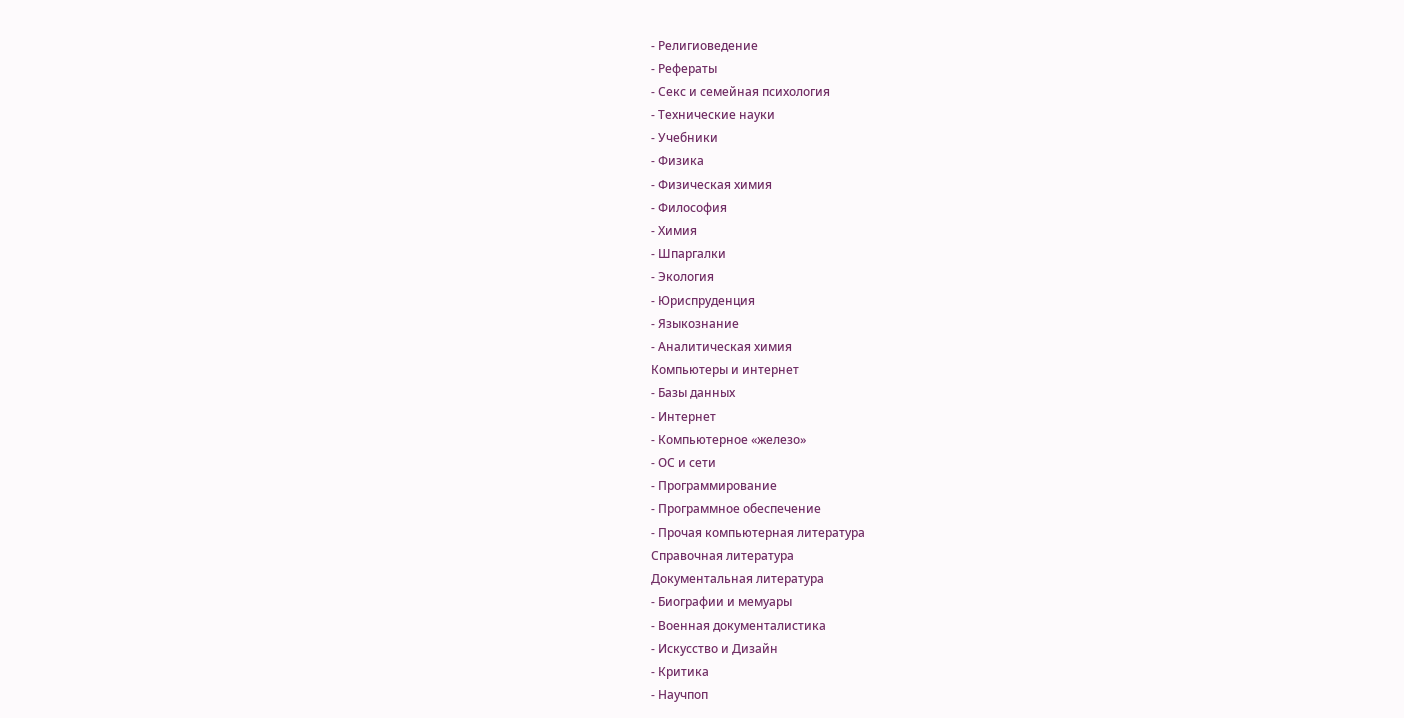- Религиоведение
- Рефераты
- Секс и семейная психология
- Технические науки
- Учебники
- Физика
- Физическая химия
- Философия
- Химия
- Шпаргалки
- Экология
- Юриспруденция
- Языкознание
- Аналитическая химия
Компьютеры и интернет
- Базы данных
- Интернет
- Компьютерное «железо»
- ОС и сети
- Программирование
- Программное обеспечение
- Прочая компьютерная литература
Справочная литература
Документальная литература
- Биографии и мемуары
- Военная документалистика
- Искусство и Дизайн
- Критика
- Научпоп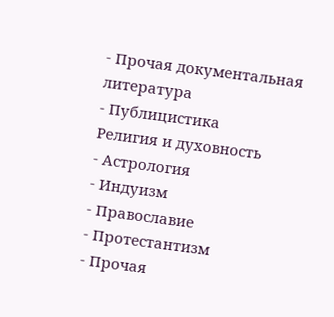- Прочая документальная литература
- Публицистика
Религия и духовность
- Астрология
- Индуизм
- Православие
- Протестантизм
- Прочая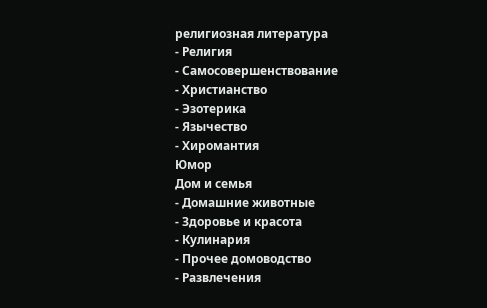религиозная литература
- Религия
- Самосовершенствование
- Христианство
- Эзотерика
- Язычество
- Хиромантия
Юмор
Дом и семья
- Домашние животные
- Здоровье и красота
- Кулинария
- Прочее домоводство
- Развлечения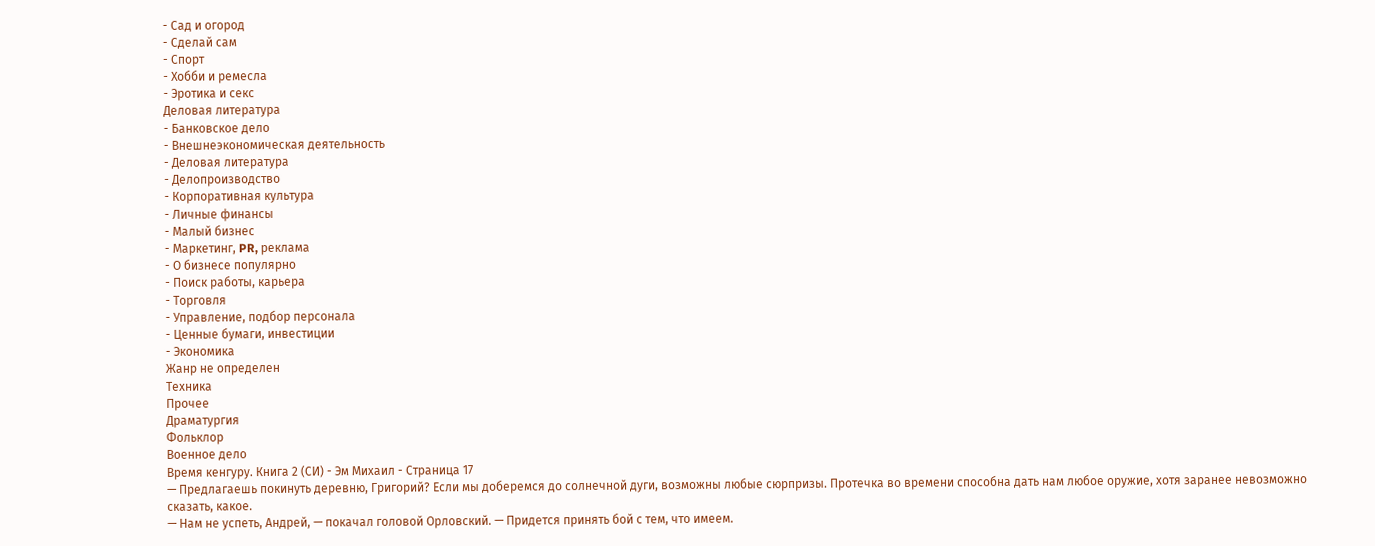- Сад и огород
- Сделай сам
- Спорт
- Хобби и ремесла
- Эротика и секс
Деловая литература
- Банковское дело
- Внешнеэкономическая деятельность
- Деловая литература
- Делопроизводство
- Корпоративная культура
- Личные финансы
- Малый бизнес
- Маркетинг, PR, реклама
- О бизнесе популярно
- Поиск работы, карьера
- Торговля
- Управление, подбор персонала
- Ценные бумаги, инвестиции
- Экономика
Жанр не определен
Техника
Прочее
Драматургия
Фольклор
Военное дело
Время кенгуру. Книга 2 (СИ) - Эм Михаил - Страница 17
— Предлагаешь покинуть деревню, Григорий? Если мы доберемся до солнечной дуги, возможны любые сюрпризы. Протечка во времени способна дать нам любое оружие, хотя заранее невозможно сказать, какое.
— Нам не успеть, Андрей, — покачал головой Орловский. — Придется принять бой с тем, что имеем.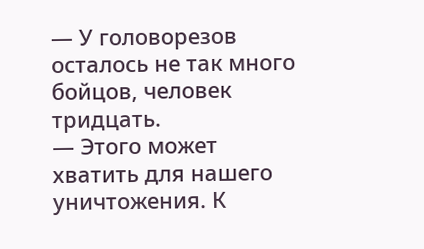— У головорезов осталось не так много бойцов, человек тридцать.
— Этого может хватить для нашего уничтожения. К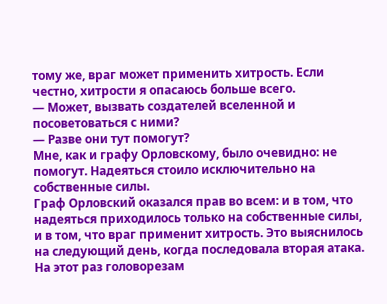тому же, враг может применить хитрость. Если честно, хитрости я опасаюсь больше всего.
— Может, вызвать создателей вселенной и посоветоваться с ними?
— Разве они тут помогут?
Мне, как и графу Орловскому, было очевидно: не помогут. Надеяться стоило исключительно на собственные силы.
Граф Орловский оказался прав во всем: и в том, что надеяться приходилось только на собственные силы, и в том, что враг применит хитрость. Это выяснилось на следующий день, когда последовала вторая атака.
На этот раз головорезам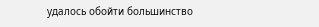удалось обойти большинство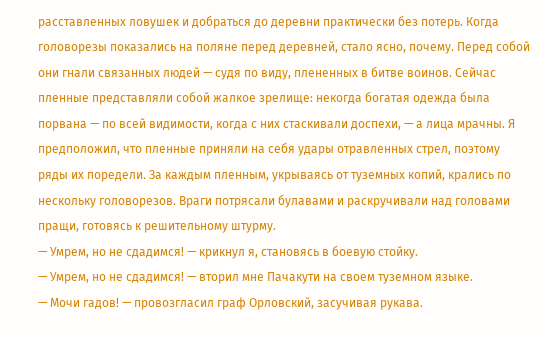расставленных ловушек и добраться до деревни практически без потерь. Когда головорезы показались на поляне перед деревней, стало ясно, почему. Перед собой они гнали связанных людей — судя по виду, плененных в битве воинов. Сейчас пленные представляли собой жалкое зрелище: некогда богатая одежда была порвана — по всей видимости, когда с них стаскивали доспехи, — а лица мрачны. Я предположил, что пленные приняли на себя удары отравленных стрел, поэтому ряды их поредели. За каждым пленным, укрываясь от туземных копий, крались по нескольку головорезов. Враги потрясали булавами и раскручивали над головами пращи, готовясь к решительному штурму.
— Умрем, но не сдадимся! — крикнул я, становясь в боевую стойку.
— Умрем, но не сдадимся! — вторил мне Пачакути на своем туземном языке.
— Мочи гадов! — провозгласил граф Орловский, засучивая рукава.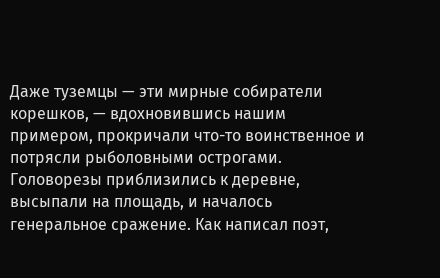Даже туземцы — эти мирные собиратели корешков, — вдохновившись нашим примером, прокричали что-то воинственное и потрясли рыболовными острогами.
Головорезы приблизились к деревне, высыпали на площадь, и началось генеральное сражение. Как написал поэт,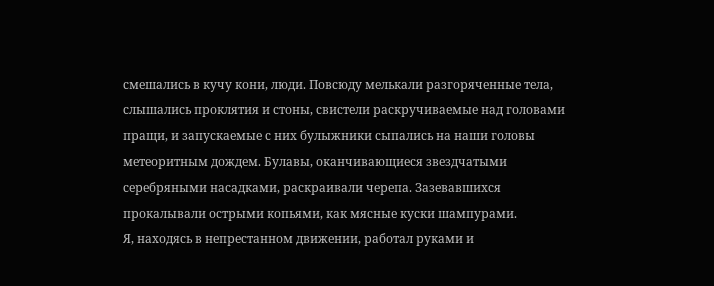смешались в кучу кони, люди. Повсюду мелькали разгоряченные тела, слышались проклятия и стоны, свистели раскручиваемые над головами пращи, и запускаемые с них булыжники сыпались на наши головы метеоритным дождем. Булавы, оканчивающиеся звездчатыми серебряными насадками, раскраивали черепа. Зазевавшихся прокалывали острыми копьями, как мясные куски шампурами.
Я, находясь в непрестанном движении, работал руками и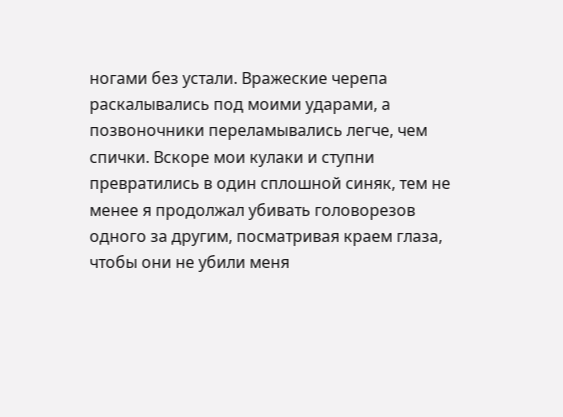ногами без устали. Вражеские черепа раскалывались под моими ударами, а позвоночники переламывались легче, чем спички. Вскоре мои кулаки и ступни превратились в один сплошной синяк, тем не менее я продолжал убивать головорезов одного за другим, посматривая краем глаза, чтобы они не убили меня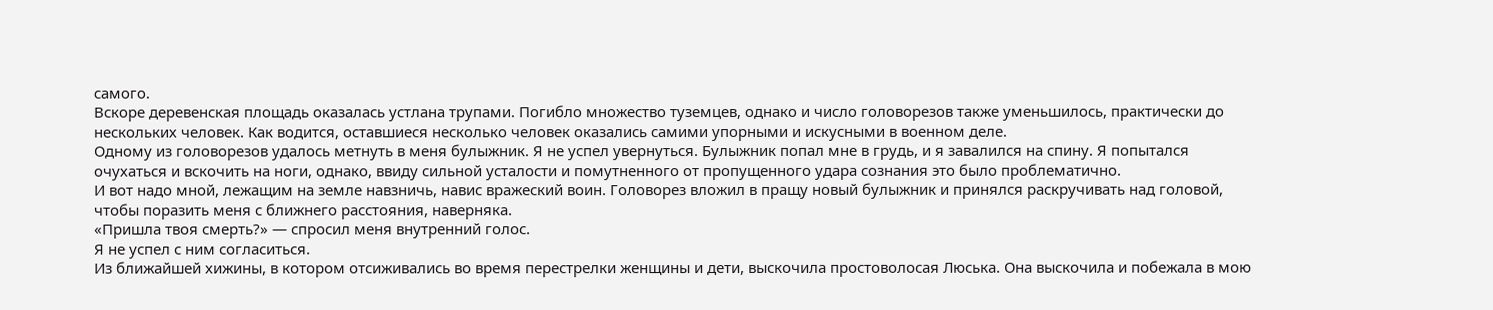самого.
Вскоре деревенская площадь оказалась устлана трупами. Погибло множество туземцев, однако и число головорезов также уменьшилось, практически до нескольких человек. Как водится, оставшиеся несколько человек оказались самими упорными и искусными в военном деле.
Одному из головорезов удалось метнуть в меня булыжник. Я не успел увернуться. Булыжник попал мне в грудь, и я завалился на спину. Я попытался очухаться и вскочить на ноги, однако, ввиду сильной усталости и помутненного от пропущенного удара сознания это было проблематично.
И вот надо мной, лежащим на земле навзничь, навис вражеский воин. Головорез вложил в пращу новый булыжник и принялся раскручивать над головой, чтобы поразить меня с ближнего расстояния, наверняка.
«Пришла твоя смерть?» — спросил меня внутренний голос.
Я не успел с ним согласиться.
Из ближайшей хижины, в котором отсиживались во время перестрелки женщины и дети, выскочила простоволосая Люська. Она выскочила и побежала в мою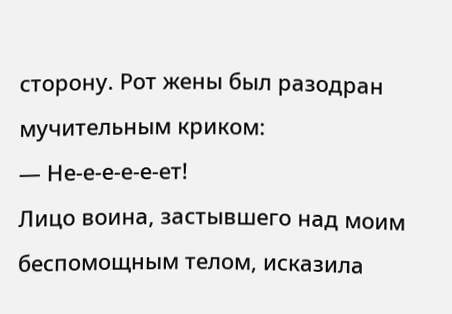сторону. Рот жены был разодран мучительным криком:
— Не-е-е-е-е-ет!
Лицо воина, застывшего над моим беспомощным телом, исказила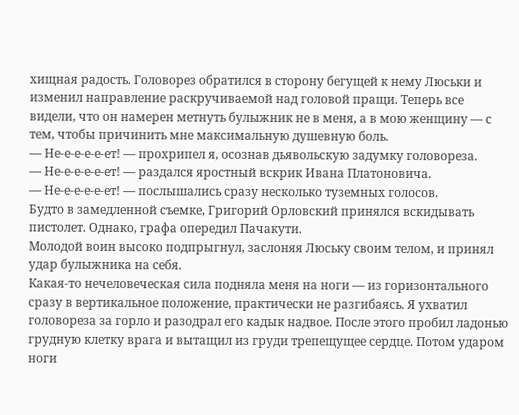хищная радость. Головорез обратился в сторону бегущей к нему Люськи и изменил направление раскручиваемой над головой пращи. Теперь все видели, что он намерен метнуть булыжник не в меня, а в мою женщину — с тем, чтобы причинить мне максимальную душевную боль.
— Не-е-е-е-е-ет! — прохрипел я, осознав дьявольскую задумку головореза.
— Не-е-е-е-е-ет! — раздался яростный вскрик Ивана Платоновича.
— Не-е-е-е-е-ет! — послышались сразу несколько туземных голосов.
Будто в замедленной съемке, Григорий Орловский принялся вскидывать пистолет. Однако, графа опередил Пачакути.
Молодой воин высоко подпрыгнул, заслоняя Люську своим телом, и принял удар булыжника на себя.
Какая-то нечеловеческая сила подняла меня на ноги — из горизонтального сразу в вертикальное положение, практически не разгибаясь. Я ухватил головореза за горло и разодрал его кадык надвое. После этого пробил ладонью грудную клетку врага и вытащил из груди трепещущее сердце. Потом ударом ноги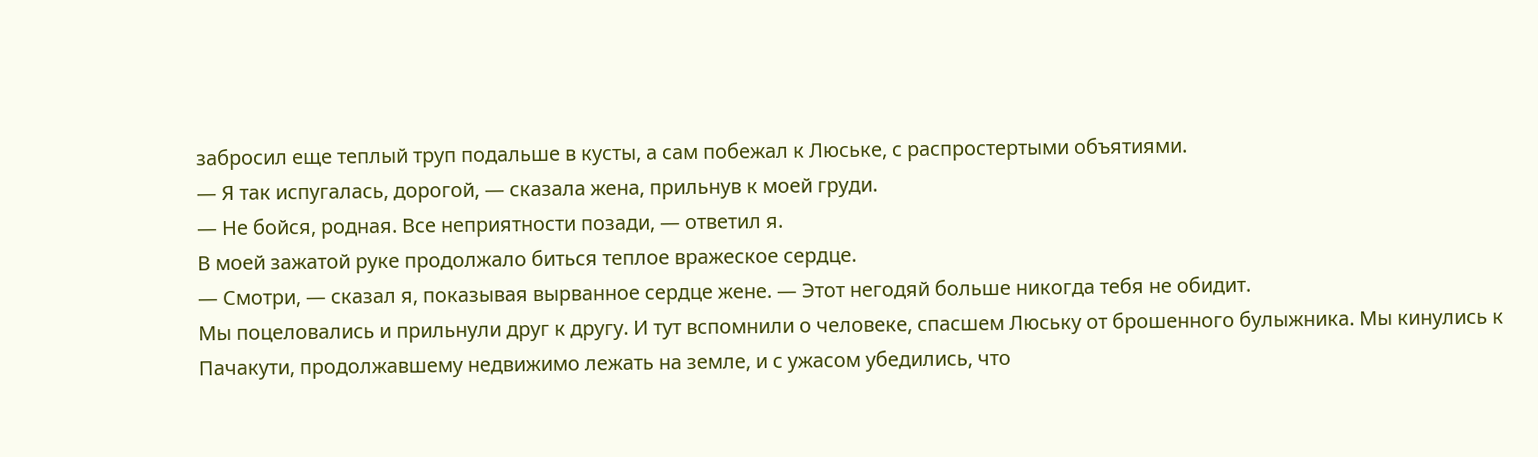забросил еще теплый труп подальше в кусты, а сам побежал к Люське, с распростертыми объятиями.
— Я так испугалась, дорогой, — сказала жена, прильнув к моей груди.
— Не бойся, родная. Все неприятности позади, — ответил я.
В моей зажатой руке продолжало биться теплое вражеское сердце.
— Смотри, — сказал я, показывая вырванное сердце жене. — Этот негодяй больше никогда тебя не обидит.
Мы поцеловались и прильнули друг к другу. И тут вспомнили о человеке, спасшем Люську от брошенного булыжника. Мы кинулись к Пачакути, продолжавшему недвижимо лежать на земле, и с ужасом убедились, что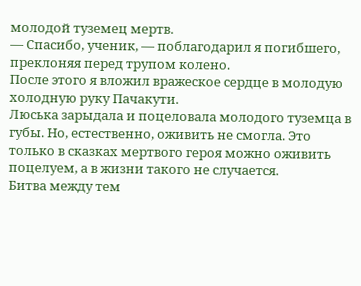молодой туземец мертв.
— Спасибо, ученик, — поблагодарил я погибшего, преклоняя перед трупом колено.
После этого я вложил вражеское сердце в молодую холодную руку Пачакути.
Люська зарыдала и поцеловала молодого туземца в губы. Но, естественно, оживить не смогла. Это только в сказках мертвого героя можно оживить поцелуем, а в жизни такого не случается.
Битва между тем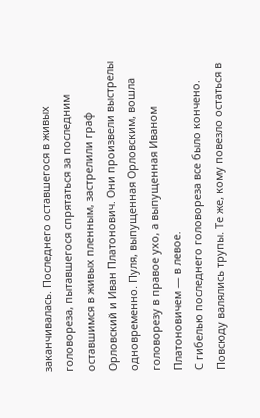заканчивалась. Последнего оставшегося в живых головореза, пытавшегося спрятаться за последним оставшимся в живых пленным, застрелили граф Орловский и Иван Платонович. Они произвели выстрелы одновременно. Пуля, выпущенная Орловским, вошла головорезу в правое ухо, а выпущенная Иваном Платоновичем — в левое.
С гибелью последнего головореза все было кончено. Повсюду валялись трупы. Те же, кому повезло остаться в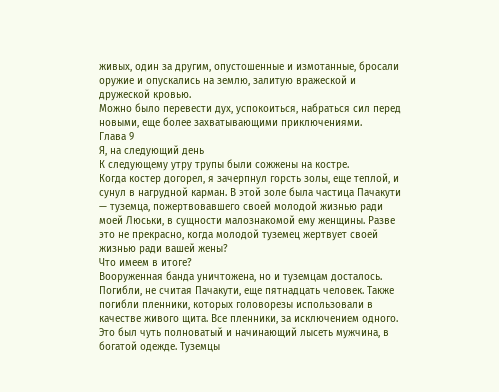живых, один за другим, опустошенные и измотанные, бросали оружие и опускались на землю, залитую вражеской и дружеской кровью.
Можно было перевести дух, успокоиться, набраться сил перед новыми, еще более захватывающими приключениями.
Глава 9
Я, на следующий день
К следующему утру трупы были сожжены на костре.
Когда костер догорел, я зачерпнул горсть золы, еще теплой, и сунул в нагрудной карман. В этой золе была частица Пачакути — туземца, пожертвовавшего своей молодой жизнью ради моей Люськи, в сущности малознакомой ему женщины. Разве это не прекрасно, когда молодой туземец жертвует своей жизнью ради вашей жены?
Что имеем в итоге?
Вооруженная банда уничтожена, но и туземцам досталось. Погибли, не считая Пачакути, еще пятнадцать человек. Также погибли пленники, которых головорезы использовали в качестве живого щита. Все пленники, за исключением одного.
Это был чуть полноватый и начинающий лысеть мужчина, в богатой одежде. Туземцы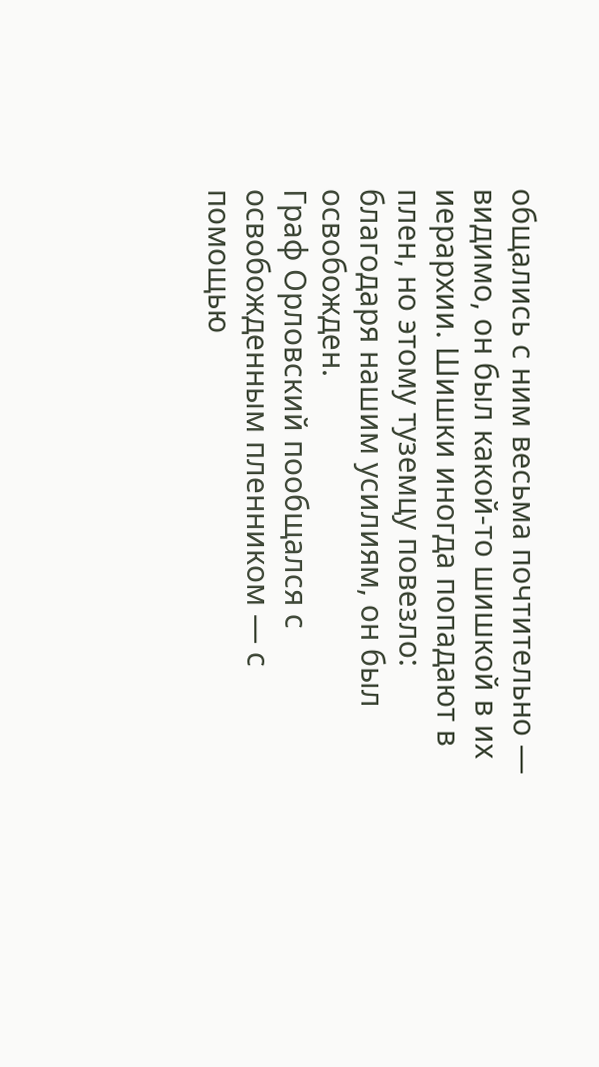общались с ним весьма почтительно — видимо, он был какой-то шишкой в их иерархии. Шишки иногда попадают в плен, но этому туземцу повезло: благодаря нашим усилиям, он был освобожден.
Граф Орловский пообщался с освобожденным пленником — с помощью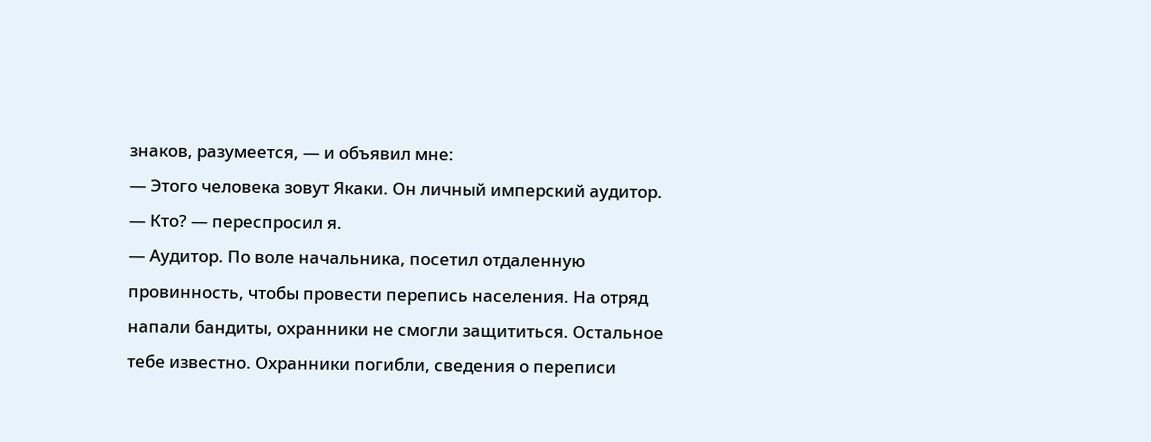знаков, разумеется, — и объявил мне:
— Этого человека зовут Якаки. Он личный имперский аудитор.
— Кто? — переспросил я.
— Аудитор. По воле начальника, посетил отдаленную провинность, чтобы провести перепись населения. На отряд напали бандиты, охранники не смогли защититься. Остальное тебе известно. Охранники погибли, сведения о переписи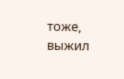тоже, выжил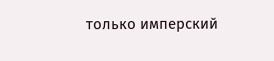только имперский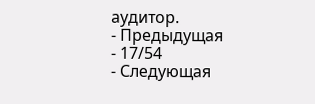аудитор.
- Предыдущая
- 17/54
- Следующая